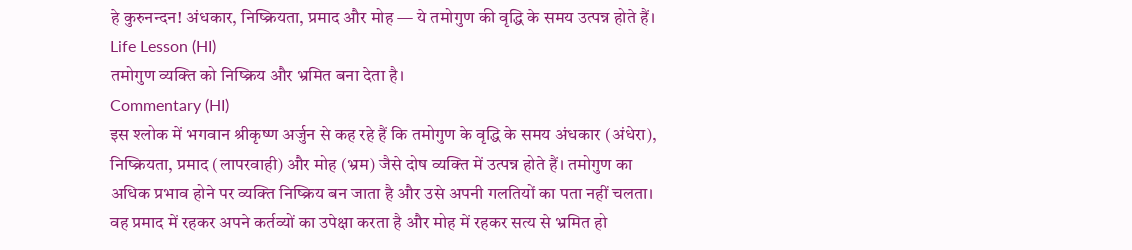हे कुरुनन्दन! अंधकार, निष्क्रियता, प्रमाद और मोह — ये तमोगुण की वृद्धि के समय उत्पन्न होते हैं।
Life Lesson (HI)
तमोगुण व्यक्ति को निष्क्रिय और भ्रमित बना देता है।
Commentary (HI)
इस श्लोक में भगवान श्रीकृष्ण अर्जुन से कह रहे हैं कि तमोगुण के वृद्धि के समय अंधकार (अंधेरा), निष्क्रियता, प्रमाद (लापरवाही) और मोह (भ्रम) जैसे दोष व्यक्ति में उत्पन्न होते हैं। तमोगुण का अधिक प्रभाव होने पर व्यक्ति निष्क्रिय बन जाता है और उसे अपनी गलतियों का पता नहीं चलता। वह प्रमाद में रहकर अपने कर्तव्यों का उपेक्षा करता है और मोह में रहकर सत्य से भ्रमित हो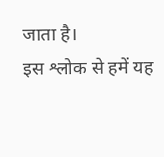जाता है।
इस श्लोक से हमें यह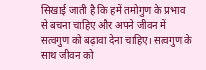सिखाई जाती है कि हमें तमोगुण के प्रभाव से बचना चाहिए और अपने जीवन में सत्वगुण को बढ़ावा देना चाहिए। सत्वगुण के साथ जीवन को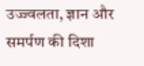उज्ज्वलता, ज्ञान और समर्पण की दिशा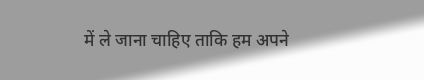में ले जाना चाहिए ताकि हम अपने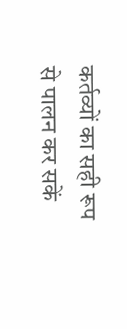कर्तव्यों का सही रूप से पालन कर सकें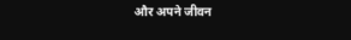और अपने जीवन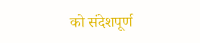को संदेशपूर्ण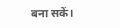बना सकें।